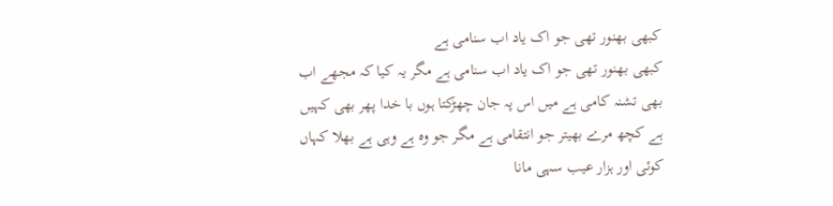کبھی بھنور تھی جو اک یاد اب سنامی ہے
کبھی بھنور تھی جو اک یاد اب سنامی ہے مگر یہ کیا کہ مجھے اب بھی تشنہ کامی ہے میں اس پہ جان چھڑکتا ہوں با خدا پھر بھی کہیں ہے کچھ مرے بھیتر جو انتقامی ہے مگر جو وہ ہے وہی ہے بھلا کہاں کوئی اور ہزار عیب سہی مانا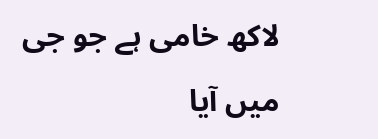لاکھ خامی ہے جو جی میں آیا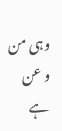وہی من و عن ہے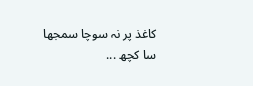کاغذ پر نہ سوچا سمجھا سا کچھ ...